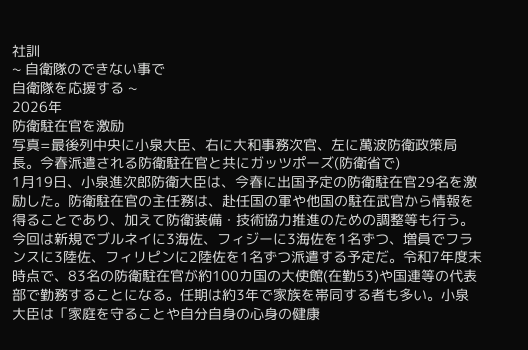社訓
~ 自衛隊のできない事で
自衛隊を応援する ~
2026年
防衛駐在官を激励
写真=最後列中央に小泉大臣、右に大和事務次官、左に萬波防衛政策局長。今春派遣される防衛駐在官と共にガッツポーズ(防衛省で)
1月19日、小泉進次郎防衛大臣は、今春に出国予定の防衛駐在官29名を激励した。防衛駐在官の主任務は、赴任国の軍や他国の駐在武官から情報を得ることであり、加えて防衛装備・技術協力推進のための調整等も行う。今回は新規でブルネイに3海佐、フィジーに3海佐を1名ずつ、増員でフランスに3陸佐、フィリピンに2陸佐を1名ずつ派遣する予定だ。令和7年度末時点で、83名の防衛駐在官が約100カ国の大使館(在勤53)や国連等の代表部で勤務することになる。任期は約3年で家族を帯同する者も多い。小泉大臣は「家庭を守ることや自分自身の心身の健康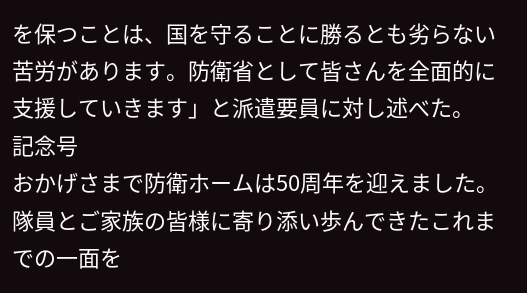を保つことは、国を守ることに勝るとも劣らない苦労があります。防衛省として皆さんを全面的に支援していきます」と派遣要員に対し述べた。
記念号
おかげさまで防衛ホームは50周年を迎えました。
隊員とご家族の皆様に寄り添い歩んできたこれまでの一面を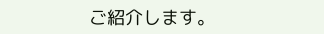ご紹介します。